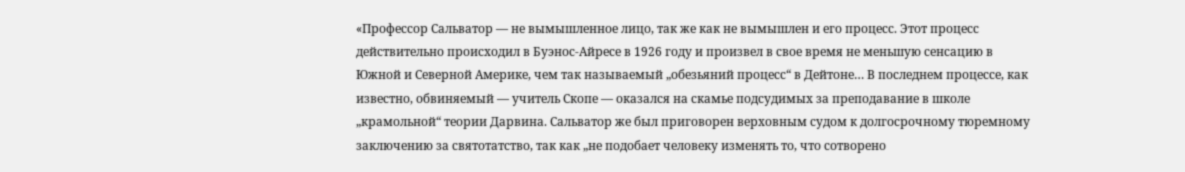«Профессор Сальватор — не вымышленное лицо, так же как не вымышлен и его процесс. Этот процесс действительно происходил в Буэнос-Айресе в 1926 году и произвел в свое время не меньшую сенсацию в Южной и Северной Америке, чем так называемый „обезьяний процесс“ в Дейтоне… В последнем процессе, как известно, обвиняемый — учитель Скопе — оказался на скамье подсудимых за преподавание в школе „крамольной“ теории Дарвина. Сальватор же был приговорен верховным судом к долгосрочному тюремному заключению за святотатство, так как „не подобает человеку изменять то, что сотворено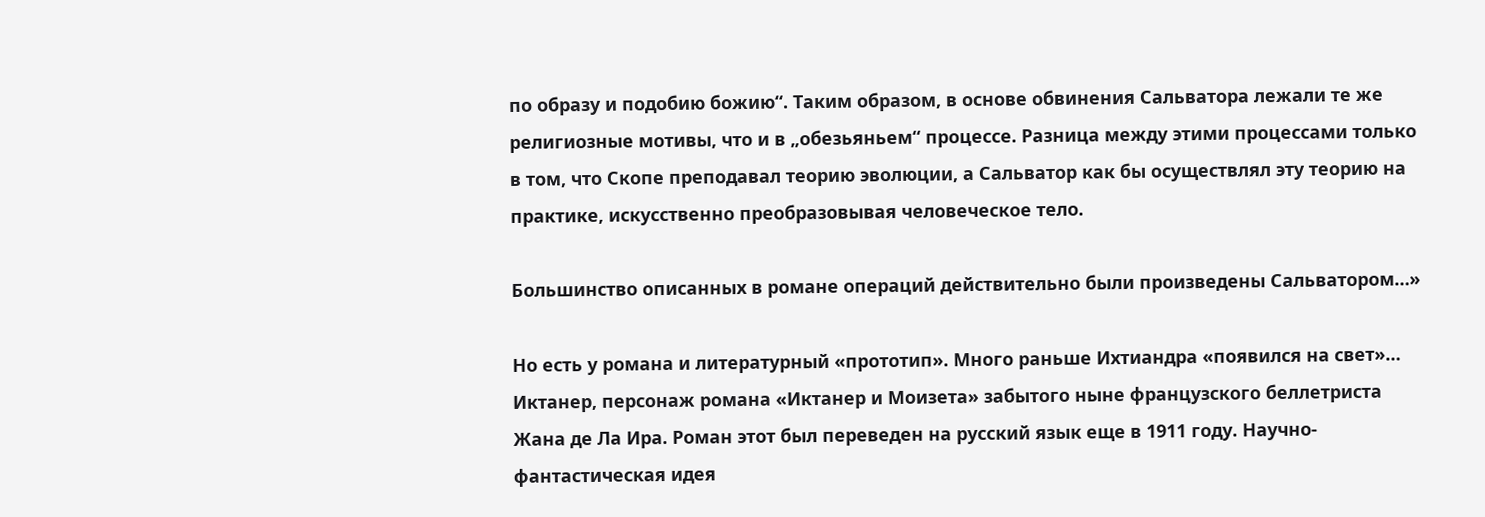по образу и подобию божию“. Таким образом, в основе обвинения Сальватора лежали те же религиозные мотивы, что и в „обезьяньем“ процессе. Разница между этими процессами только в том, что Скопе преподавал теорию эволюции, а Сальватор как бы осуществлял эту теорию на практике, искусственно преобразовывая человеческое тело.

Большинство описанных в романе операций действительно были произведены Сальватором…»

Но есть у романа и литературный «прототип». Много раньше Ихтиандра «появился на свет»… Иктанер, персонаж романа «Иктанер и Моизета» забытого ныне французского беллетриста Жана де Ла Ира. Роман этот был переведен на русский язык еще в 1911 году. Научно-фантастическая идея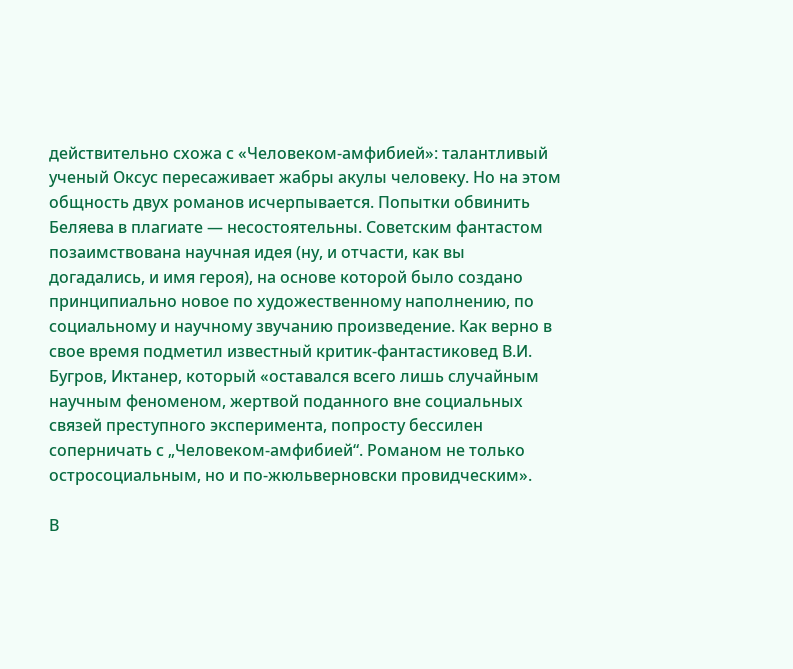действительно схожа с «Человеком-амфибией»: талантливый ученый Оксус пересаживает жабры акулы человеку. Но на этом общность двух романов исчерпывается. Попытки обвинить Беляева в плагиате — несостоятельны. Советским фантастом позаимствована научная идея (ну, и отчасти, как вы догадались, и имя героя), на основе которой было создано принципиально новое по художественному наполнению, по социальному и научному звучанию произведение. Как верно в свое время подметил известный критик-фантастиковед В.И. Бугров, Иктанер, который «оставался всего лишь случайным научным феноменом, жертвой поданного вне социальных связей преступного эксперимента, попросту бессилен соперничать с „Человеком-амфибией“. Романом не только остросоциальным, но и по-жюльверновски провидческим».

В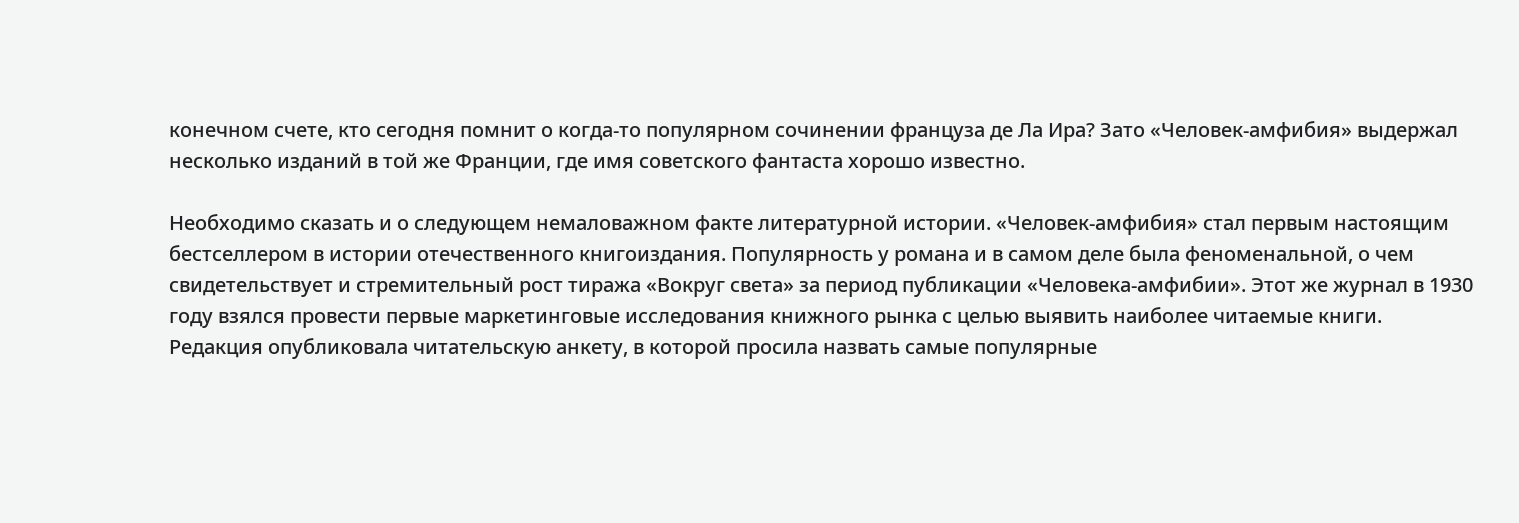конечном счете, кто сегодня помнит о когда-то популярном сочинении француза де Ла Ира? Зато «Человек-амфибия» выдержал несколько изданий в той же Франции, где имя советского фантаста хорошо известно.

Необходимо сказать и о следующем немаловажном факте литературной истории. «Человек-амфибия» стал первым настоящим бестселлером в истории отечественного книгоиздания. Популярность у романа и в самом деле была феноменальной, о чем свидетельствует и стремительный рост тиража «Вокруг света» за период публикации «Человека-амфибии». Этот же журнал в 1930 году взялся провести первые маркетинговые исследования книжного рынка с целью выявить наиболее читаемые книги. Редакция опубликовала читательскую анкету, в которой просила назвать самые популярные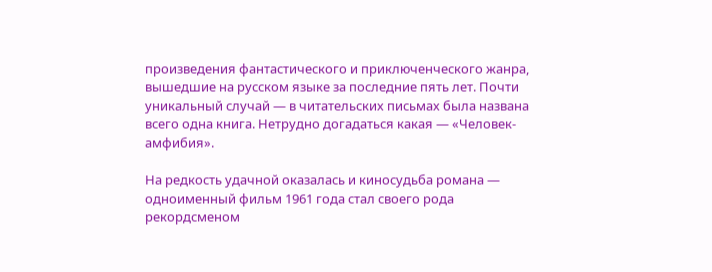произведения фантастического и приключенческого жанра, вышедшие на русском языке за последние пять лет. Почти уникальный случай — в читательских письмах была названа всего одна книга. Нетрудно догадаться какая — «Человек-амфибия».

На редкость удачной оказалась и киносудьба романа — одноименный фильм 1961 года стал своего рода рекордсменом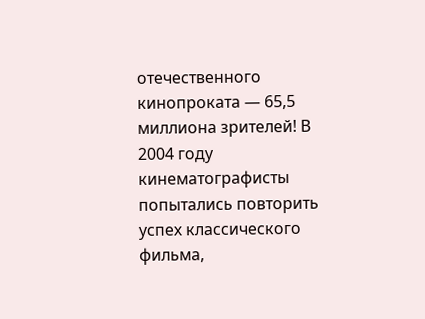отечественного кинопроката — 65,5 миллиона зрителей! В 2004 году кинематографисты попытались повторить успех классического фильма,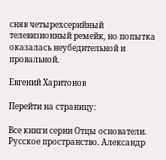сняв четырехсерийный телевизионный ремейк, но попытка оказалась неубедительной и провальной.

Евгений Харитонов

Перейти на страницу:

Все книги серии Отцы основатели. Русское пространство. Александр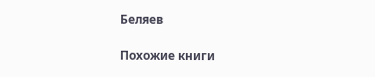Беляев

Похожие книги